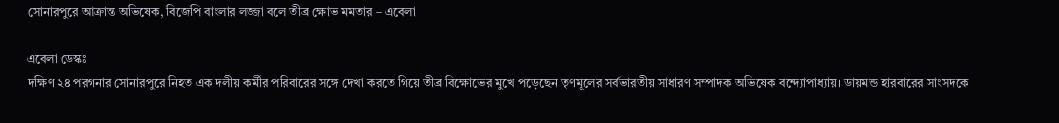সোনারপুরে আক্রান্ত অভিষেক, বিজেপি বাংলার লজ্জা বলে তীব্র ক্ষোভ মমতার – এবেলা

এবেলা ডেস্কঃ
দক্ষিণ ২৪ পরগনার সোনারপুরে নিহত এক দলীয় কর্মীর পরিবারের সঙ্গে দেখা করতে গিয়ে তীব্র বিক্ষোভের মুখে পড়েছেন তৃণমূলের সর্বভারতীয় সাধারণ সম্পাদক অভিষেক বন্দ্যোপাধ্যায়। ডায়মন্ড হারবারের সাংসদকে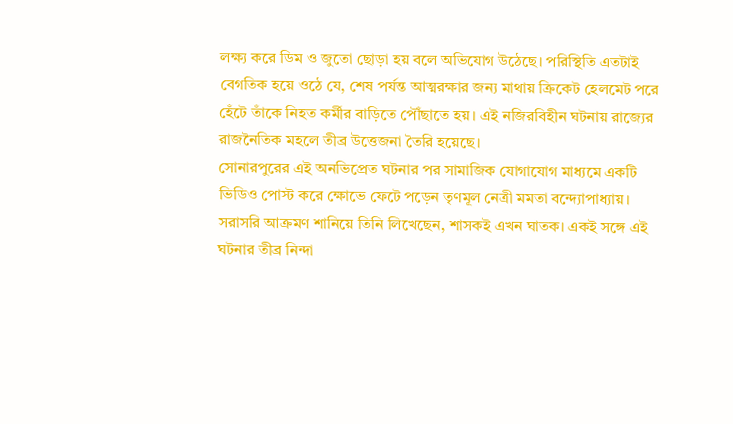লক্ষ্য করে ডিম ও জুতো ছোড়া হয় বলে অভিযোগ উঠেছে। পরিস্থিতি এতটাই বেগতিক হয়ে ওঠে যে, শেষ পর্যন্ত আত্মরক্ষার জন্য মাথায় ক্রিকেট হেলমেট পরে হেঁটে তাঁকে নিহত কর্মীর বাড়িতে পৌঁছাতে হয়। এই নজিরবিহীন ঘটনায় রাজ্যের রাজনৈতিক মহলে তীব্র উত্তেজনা তৈরি হয়েছে।
সোনারপুরের এই অনভিপ্রেত ঘটনার পর সামাজিক যোগাযোগ মাধ্যমে একটি ভিডিও পোস্ট করে ক্ষোভে ফেটে পড়েন তৃণমূল নেত্রী মমতা বন্দ্যোপাধ্যায়। সরাসরি আক্রমণ শানিয়ে তিনি লিখেছেন, শাসকই এখন ঘাতক। একই সঙ্গে এই ঘটনার তীব্র নিন্দা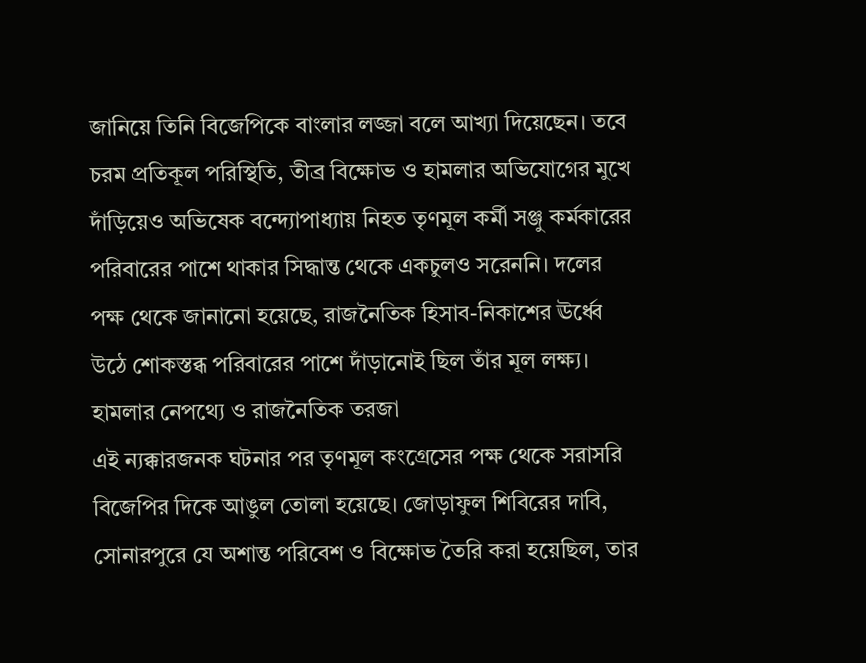জানিয়ে তিনি বিজেপিকে বাংলার লজ্জা বলে আখ্যা দিয়েছেন। তবে চরম প্রতিকূল পরিস্থিতি, তীব্র বিক্ষোভ ও হামলার অভিযোগের মুখে দাঁড়িয়েও অভিষেক বন্দ্যোপাধ্যায় নিহত তৃণমূল কর্মী সঞ্জু কর্মকারের পরিবারের পাশে থাকার সিদ্ধান্ত থেকে একচুলও সরেননি। দলের পক্ষ থেকে জানানো হয়েছে, রাজনৈতিক হিসাব-নিকাশের ঊর্ধ্বে উঠে শোকস্তব্ধ পরিবারের পাশে দাঁড়ানোই ছিল তাঁর মূল লক্ষ্য।
হামলার নেপথ্যে ও রাজনৈতিক তরজা
এই ন্যক্কারজনক ঘটনার পর তৃণমূল কংগ্রেসের পক্ষ থেকে সরাসরি বিজেপির দিকে আঙুল তোলা হয়েছে। জোড়াফুল শিবিরের দাবি, সোনারপুরে যে অশান্ত পরিবেশ ও বিক্ষোভ তৈরি করা হয়েছিল, তার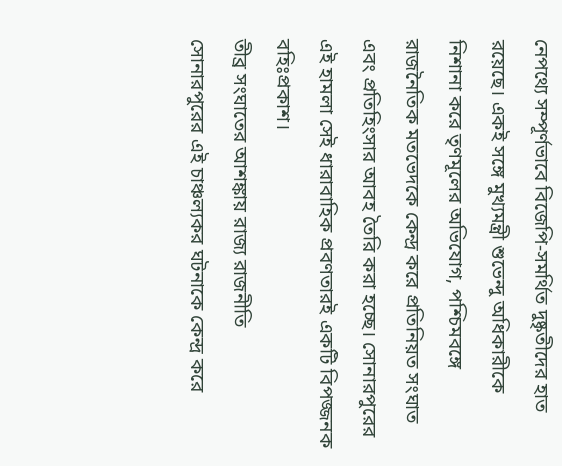নেপথ্যে সম্পূর্ণভাবে বিজেপি-সমর্থিত দুষ্কৃতীদের হাত রয়েছে। একই সঙ্গে মুখ্যমন্ত্রী শুভেন্দু অধিকারীকে নিশানা করে তৃণমূলের অভিযোগ, পশ্চিমবঙ্গে রাজনৈতিক মতভেদকে কেন্দ্র করে প্রতিনিয়ত সংঘাত এবং প্রতিহিংসার আবহ তৈরি করা হচ্ছে। সোনারপুরের এই হামলা সেই ধারাবাহিক প্রবণতারই একটি বিপজ্জনক বহিঃপ্রকাশ।
তীব্র সংঘাতের আশঙ্কায় রাজ্য রাজনীতি
সোনারপুরের এই চাঞ্চল্যকর ঘটনাকে কেন্দ্র করে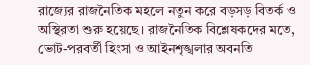রাজ্যের রাজনৈতিক মহলে নতুন করে বড়সড় বিতর্ক ও অস্থিরতা শুরু হয়েছে। রাজনৈতিক বিশ্লেষকদের মতে, ভোট-পরবর্তী হিংসা ও আইনশৃঙ্খলার অবনতি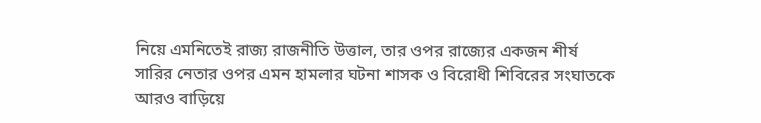নিয়ে এমনিতেই রাজ্য রাজনীতি উত্তাল, তার ওপর রাজ্যের একজন শীর্ষ সারির নেতার ওপর এমন হামলার ঘটনা শাসক ও বিরোধী শিবিরের সংঘাতকে আরও বাড়িয়ে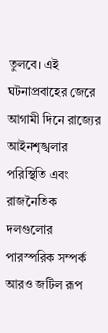তুলবে। এই ঘটনাপ্রবাহের জেরে আগামী দিনে রাজ্যের আইনশৃঙ্খলার পরিস্থিতি এবং রাজনৈতিক দলগুলোর পারস্পরিক সম্পর্ক আরও জটিল রূপ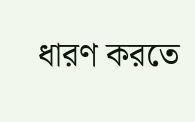ধারণ করতে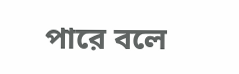পারে বলে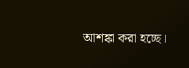আশঙ্কা করা হচ্ছে।